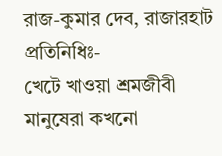রাজ-কুমার দেব, রাজারহাট প্রতিনিধিঃ-
খেটে খাওয়া শ্রমজীবী মানুষেরা কখনো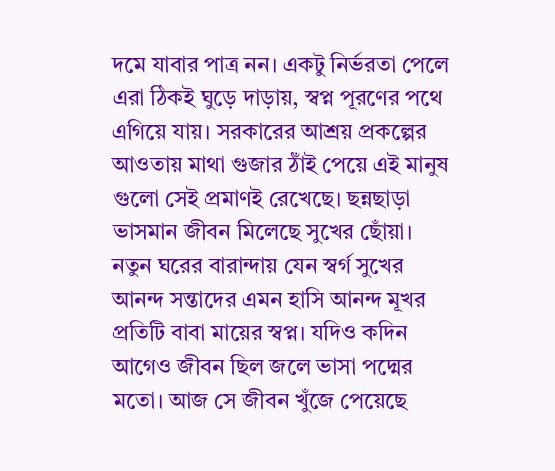দমে যাবার পাত্র নন। একটু নির্ভরতা পেলে এরা ঠিকই ঘুড়ে দাড়ায়, স্বপ্ন পূরণের পথে এগিয়ে যায়। সরকারের আশ্রয় প্রকল্পের আওতায় মাথা গুজার ঠাঁই পেয়ে এই মানুষ গুলো সেই প্রমাণই রেখেছে। ছন্নছাড়া ভাসমান জীবন মিলেছে সুখের ছোঁয়া। নতুন ঘরের বারান্দায় যেন স্বর্গ সুখের আনন্দ সন্তাদের এমন হাসি আনন্দ মূখর প্রতিটি বাবা মায়ের স্বপ্ন। যদিও কদিন আগেও জীবন ছিল জলে ভাসা পদ্মের মতো। আজ সে জীবন খুঁজে পেয়েছে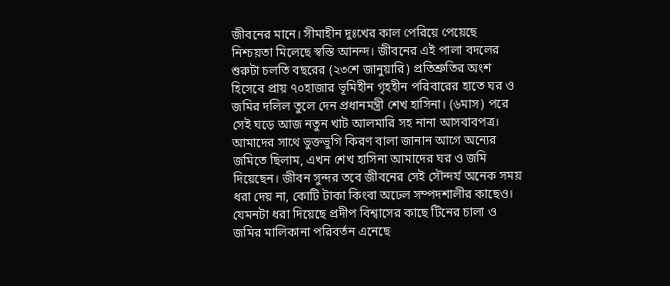জীবনের মানে। সীমাহীন দুঃখের কাল পেরিয়ে পেয়েছে নিশ্চয়তা মিলেছে স্বস্তি আনন্দ। জীবনের এই পালা বদলের শুরুটা চলতি বছরের (২৩শে জানুয়ারি) প্রতিশ্রুতির অংশ হিসেবে প্রায় ৭০হাজার ভূমিহীন গৃহহীন পরিবারের হাতে ঘর ও জমির দলিল তুলে দেন প্রধানমন্ত্রী শেখ হাসিনা। (৬মাস) পরে সেই ঘড়ে আজ নতুন খাট আলমারি সহ নানা আসবাবপত্র। আমাদের সাথে ভুক্তভুগি কিরণ বালা জানান আগে অন্যের জমিতে ছিলাম, এখন শেখ হাসিনা আমাদের ঘর ও জমি দিয়েছেন। জীবন সুন্দর তবে জীবনের সেই সৌন্দর্য অনেক সময় ধরা দেয় না, কোটি টাকা কিংবা অঢেল সম্পদশালীর কাছেও। যেমনটা ধরা দিয়েছে প্রদীপ বিশ্বাসের কাছে টিনের চালা ও জমির মালিকানা পরিবর্তন এনেছে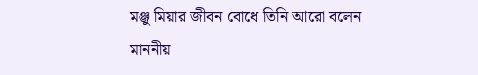মঞ্জু মিয়ার জীবন বোধে তিনি আরো বলেন মাননীয়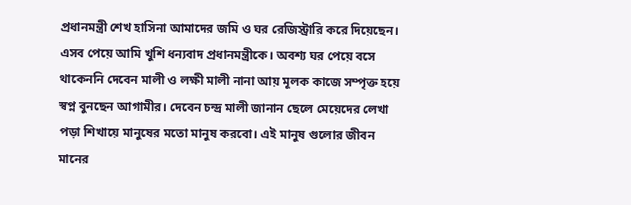প্রধানমন্ত্রী শেখ হাসিনা আমাদের জমি ও ঘর রেজিস্ট্রারি করে দিয়েছেন। এসব পেয়ে আমি খুশি ধন্যবাদ প্রধানমন্ত্রীকে। অবশ্য ঘর পেয়ে বসে থাকেননি দেবেন মালী ও লক্ষী মালী নানা আয় মূলক কাজে সম্পৃক্ত হয়ে স্বপ্ন বুনছেন আগামীর। দেবেন চন্দ্র মালী জানান ছেলে মেয়েদের লেখা পড়া শিখায়ে মানুষের মতো মানুষ করবো। এই মানুষ গুলোর জীবন মানের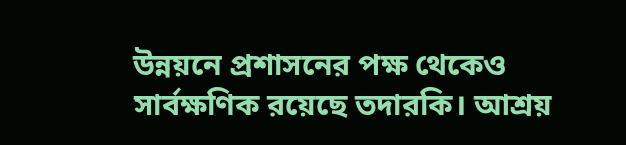উন্নয়নে প্রশাসনের পক্ষ থেকেও সার্বক্ষণিক রয়েছে তদারকি। আশ্রয়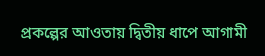প্রকল্পের আওতায় দ্বিতীয় ধাপে আগামী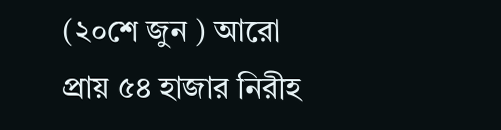(২০শে জুন ) আরো প্রায় ৫৪ হাজার নিরীহ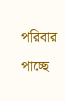পরিবার পাচ্ছে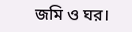জমি ও ঘর।